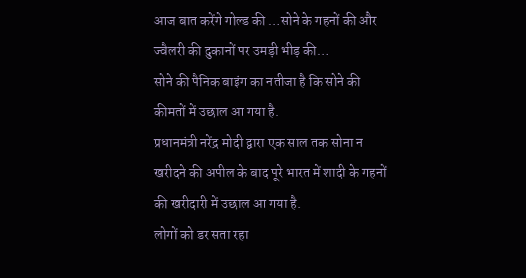आज बात करेंगे गोल्ड की …सोने के गहनों की और ज्वैलरी की दुकानों पर उमड़ी भीड़ की…
सोने की पैनिक बाइंग का नतीजा है कि सोने की कीमतों में उछाल आ गया है.
प्रधानमंत्री नरेंद्र मोदी द्वारा एक साल तक सोना न खरीदने की अपील के बाद पूरे भारत में शादी के गहनों की खरीदारी में उछाल आ गया है.
लोगों को डर सता रहा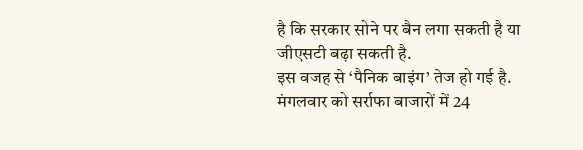है कि सरकार सोने पर बैन लगा सकती है या जीएसटी बढ़ा सकती है.
इस वजह से ‘पैनिक बाइंग’ तेज हो गई है.
मंगलवार को सर्राफा बाजारों में 24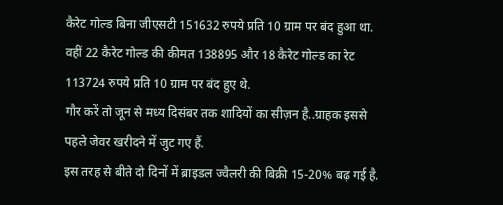कैरेट गोल्ड बिना जीएसटी 151632 रुपये प्रति 10 ग्राम पर बंद हुआ था.
वहीं 22 कैरेट गोल्ड की कीमत 138895 और 18 कैरेट गोल्ड का रेट 113724 रुपये प्रति 10 ग्राम पर बंद हुए थे.
गौर करें तो जून से मध्य दिसंबर तक शादियों का सीज़न है..ग्राहक इससे पहले जेवर खरीदने में जुट गए हैं.
इस तरह से बीते दो दिनों में ब्राइडल ज्वैलरी की बिक्री 15-20% बढ़ गई है.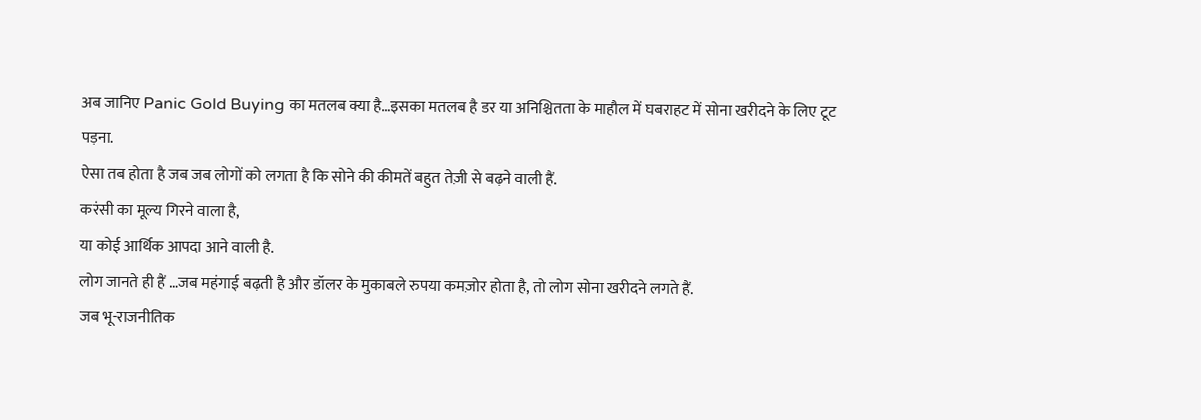अब जानिए Panic Gold Buying का मतलब क्या है…इसका मतलब है डर या अनिश्चितता के माहौल में घबराहट में सोना खरीदने के लिए टूट पड़ना.
ऐसा तब होता है जब जब लोगों को लगता है कि सोने की कीमतें बहुत तेज़ी से बढ़ने वाली हैं.
करंसी का मूल्य गिरने वाला है,
या कोई आर्थिक आपदा आने वाली है.
लोग जानते ही हैं …जब महंगाई बढ़ती है और डॉलर के मुकाबले रुपया कमज़ोर होता है, तो लोग सोना खरीदने लगते हैं.
जब भू-राजनीतिक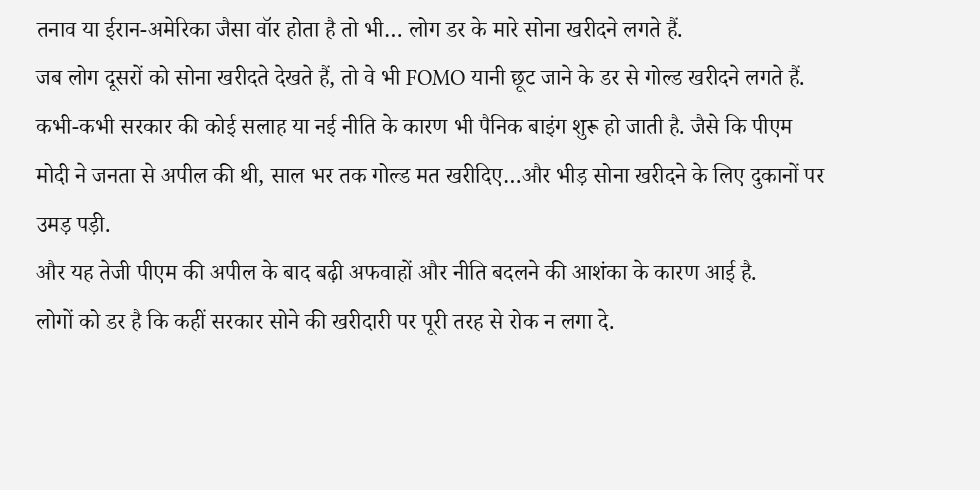तनाव या ईरान-अमेरिका जैसा वॉर होता है तो भी… लोग डर के मारे सोना खरीदने लगते हैं.
जब लोग दूसरों को सोना खरीदते देखते हैं, तो वे भी FOMO यानी छूट जाने के डर से गोल्ड खरीदने लगते हैं.
कभी-कभी सरकार की कोई सलाह या नई नीति के कारण भी पैनिक बाइंग शुरू हो जाती है. जैसे कि पीएम मोदी ने जनता से अपील की थी, साल भर तक गोल्ड मत खरीदिए…और भीड़ सोना खरीदने के लिए दुकानों पर उमड़ पड़ी.
और यह तेजी पीएम की अपील के बाद बढ़ी अफवाहों और नीति बदलने की आशंका के कारण आई है.
लोगों को डर है कि कहीं सरकार सोने की खरीदारी पर पूरी तरह से रोक न लगा दे.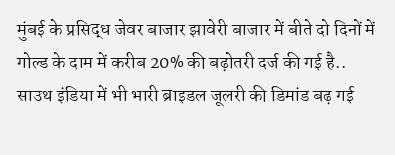मुंबई के प्रसिद्ध जेवर बाजार झावेरी बाजार में बीते दो दिनों में गोल्ड के दाम में करीब 20% की बढ़ोतरी दर्ज की गई है..
साउथ इंडिया में भी भारी ब्राइडल जूलरी की डिमांड बढ़ गई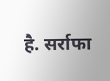है. सर्राफा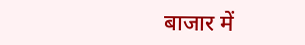बाजार में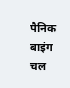पैनिक बाइंग चल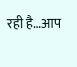रही है…आप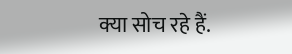क्या सोच रहे हैं.